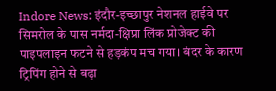Indore News: इंदौर-इच्छापुर नेशनल हाईवे पर सिमरोल के पास नर्मदा-क्षिप्रा लिंक प्रोजेक्ट की पाइपलाइन फटने से हड़कंप मच गया। बंदर के कारण ट्रिपिंग होने से बढ़ा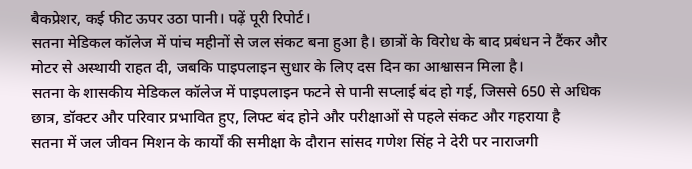बैकप्रेशर, कई फीट ऊपर उठा पानी। पढ़ें पूरी रिपोर्ट।
सतना मेडिकल कॉलेज में पांच महीनों से जल संकट बना हुआ है। छात्रों के विरोध के बाद प्रबंधन ने टैंकर और मोटर से अस्थायी राहत दी, जबकि पाइपलाइन सुधार के लिए दस दिन का आश्वासन मिला है।
सतना के शासकीय मेडिकल कॉलेज में पाइपलाइन फटने से पानी सप्लाई बंद हो गई, जिससे 650 से अधिक छात्र, डॉक्टर और परिवार प्रभावित हुए, लिफ्ट बंद होने और परीक्षाओं से पहले संकट और गहराया है
सतना में जल जीवन मिशन के कार्यों की समीक्षा के दौरान सांसद गणेश सिंह ने देरी पर नाराजगी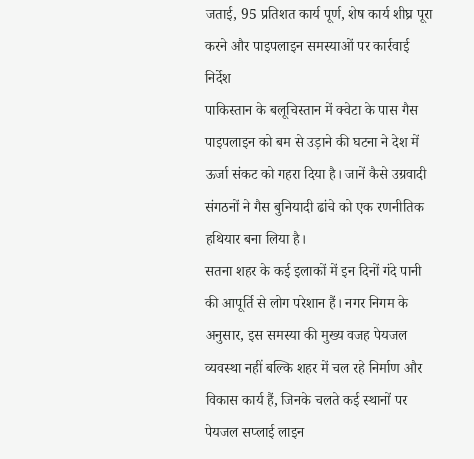जताई, 95 प्रतिशत कार्य पूर्ण, शेष कार्य शीघ्र पूरा करने और पाइपलाइन समस्याओं पर कार्रवाई निर्देश
पाकिस्तान के बलूचिस्तान में क्वेटा के पास गैस पाइपलाइन को बम से उड़ाने की घटना ने देश में ऊर्जा संकट को गहरा दिया है। जानें कैसे उग्रवादी संगठनों ने गैस बुनियादी ढांचे को एक रणनीतिक हथियार बना लिया है।
सतना शहर के कई इलाकों में इन दिनों गंदे पानी की आपूर्ति से लोग परेशान हैं। नगर निगम के अनुसार, इस समस्या की मुख्य वजह पेयजल व्यवस्था नहीं बल्कि शहर में चल रहे निर्माण और विकास कार्य हैं, जिनके चलते कई स्थानों पर पेयजल सप्लाई लाइन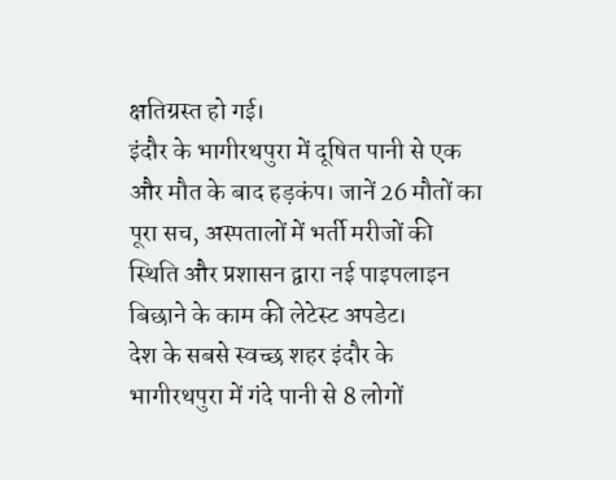क्षतिग्रस्त हो गई।
इंदौर के भागीरथपुरा में दूषित पानी से एक और मौत के बाद हड़कंप। जानें 26 मौतों का पूरा सच, अस्पतालों में भर्ती मरीजों की स्थिति और प्रशासन द्वारा नई पाइपलाइन बिछाने के काम की लेटेस्ट अपडेट।
देश के सबसे स्वच्छ शहर इंदौर के भागीरथपुरा में गंदे पानी से 8 लोगों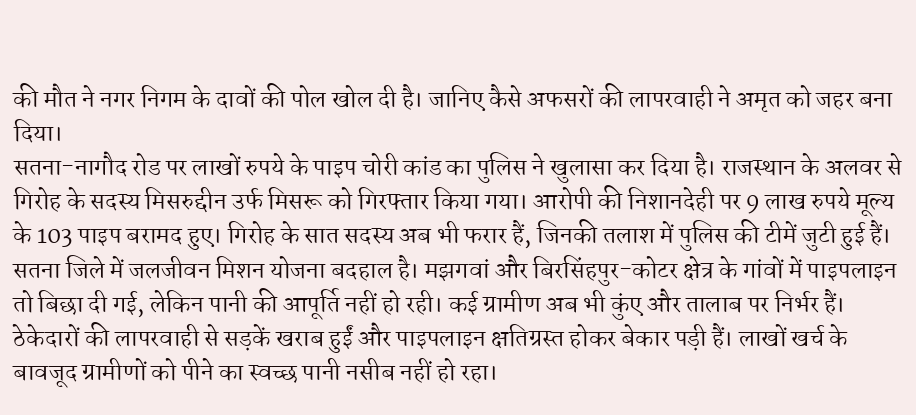की मौत ने नगर निगम के दावों की पोल खोल दी है। जानिए कैसे अफसरों की लापरवाही ने अमृत को जहर बना दिया।
सतना-नागौद रोड पर लाखों रुपये के पाइप चोरी कांड का पुलिस ने खुलासा कर दिया है। राजस्थान के अलवर से गिरोह के सदस्य मिसरुद्दीन उर्फ मिसरू को गिरफ्तार किया गया। आरोपी की निशानदेही पर 9 लाख रुपये मूल्य के 103 पाइप बरामद हुए। गिरोह के सात सदस्य अब भी फरार हैं, जिनकी तलाश में पुलिस की टीमें जुटी हुई हैं।
सतना जिले में जलजीवन मिशन योजना बदहाल है। मझगवां और बिरसिंहपुर-कोटर क्षेत्र के गांवों में पाइपलाइन तो बिछा दी गई, लेकिन पानी की आपूर्ति नहीं हो रही। कई ग्रामीण अब भी कुंए और तालाब पर निर्भर हैं। ठेकेदारों की लापरवाही से सड़कें खराब हुईं और पाइपलाइन क्षतिग्रस्त होकर बेकार पड़ी हैं। लाखों खर्च के बावजूद ग्रामीणों को पीने का स्वच्छ पानी नसीब नहीं हो रहा।